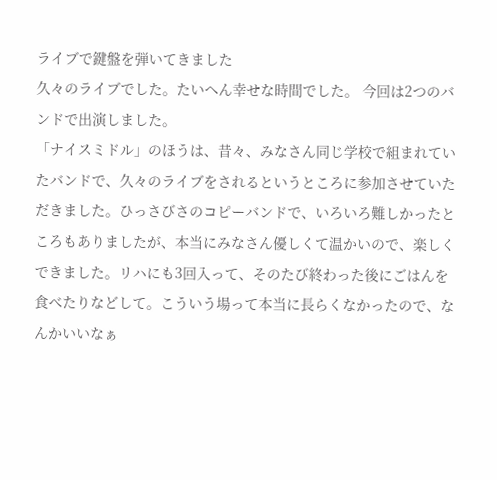ライブで鍵盤を弾いてきました
久々のライブでした。たいへん幸せな時間でした。 今回は2つのバンドで出演しました。
「ナイスミドル」のほうは、昔々、みなさん同じ学校で組まれていたバンドで、久々のライブをされるというところに参加させていただきました。ひっさびさのコピーバンドで、いろいろ難しかったところもありましたが、本当にみなさん優しくて温かいので、楽しくできました。リハにも3回入って、そのたび終わった後にごはんを食べたりなどして。こういう場って本当に長らくなかったので、なんかいいなぁ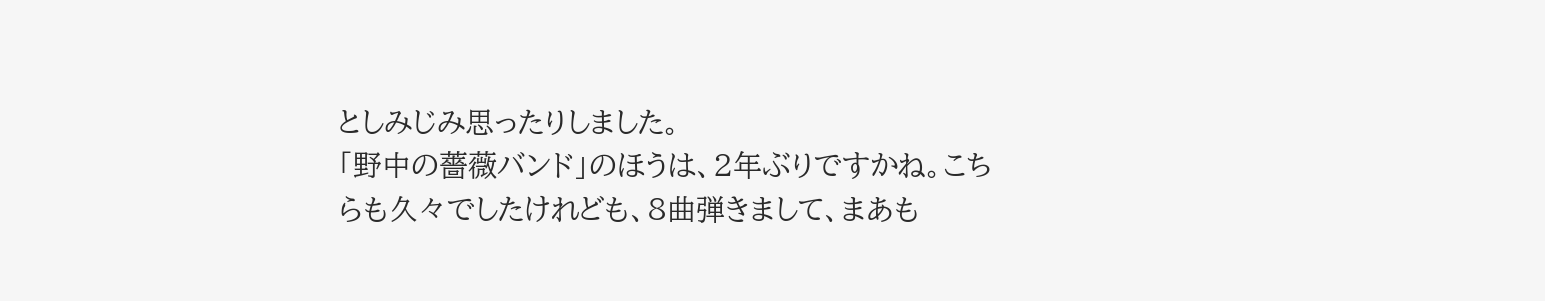としみじみ思ったりしました。
「野中の薔薇バンド」のほうは、2年ぶりですかね。こちらも久々でしたけれども、8曲弾きまして、まあも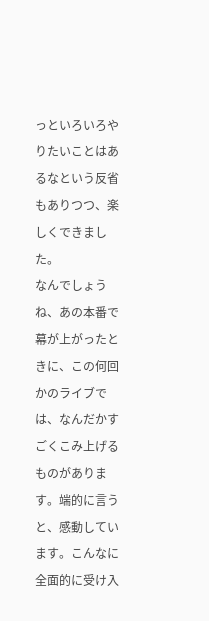っといろいろやりたいことはあるなという反省もありつつ、楽しくできました。
なんでしょうね、あの本番で幕が上がったときに、この何回かのライブでは、なんだかすごくこみ上げるものがあります。端的に言うと、感動しています。こんなに全面的に受け入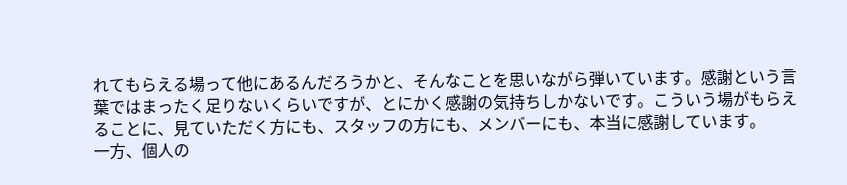れてもらえる場って他にあるんだろうかと、そんなことを思いながら弾いています。感謝という言葉ではまったく足りないくらいですが、とにかく感謝の気持ちしかないです。こういう場がもらえることに、見ていただく方にも、スタッフの方にも、メンバーにも、本当に感謝しています。
一方、個人の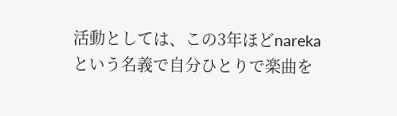活動としては、この3年ほどnarekaという名義で自分ひとりで楽曲を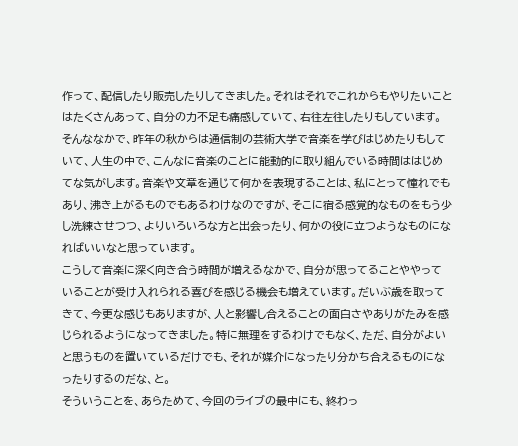作って、配信したり販売したりしてきました。それはそれでこれからもやりたいことはたくさんあって、自分の力不足も痛感していて、右往左往したりもしています。
そんななかで、昨年の秋からは通信制の芸術大学で音楽を学びはじめたりもしていて、人生の中で、こんなに音楽のことに能動的に取り組んでいる時間ははじめてな気がします。音楽や文章を通じて何かを表現することは、私にとって憧れでもあり、沸き上がるものでもあるわけなのですが、そこに宿る感覚的なものをもう少し洗練させつつ、よりいろいろな方と出会ったり、何かの役に立つようなものになればいいなと思っています。
こうして音楽に深く向き合う時間が増えるなかで、自分が思ってることややっていることが受け入れられる喜びを感じる機会も増えています。だいぶ歳を取ってきて、今更な感じもありますが、人と影響し合えることの面白さやありがたみを感じられるようになってきました。特に無理をするわけでもなく、ただ、自分がよいと思うものを置いているだけでも、それが媒介になったり分かち合えるものになったりするのだな、と。
そういうことを、あらためて、今回のライブの最中にも、終わっ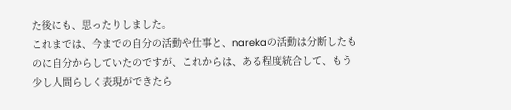た後にも、思ったりしました。
これまでは、今までの自分の活動や仕事と、narekaの活動は分断したものに自分からしていたのですが、これからは、ある程度統合して、もう少し人間らしく表現ができたら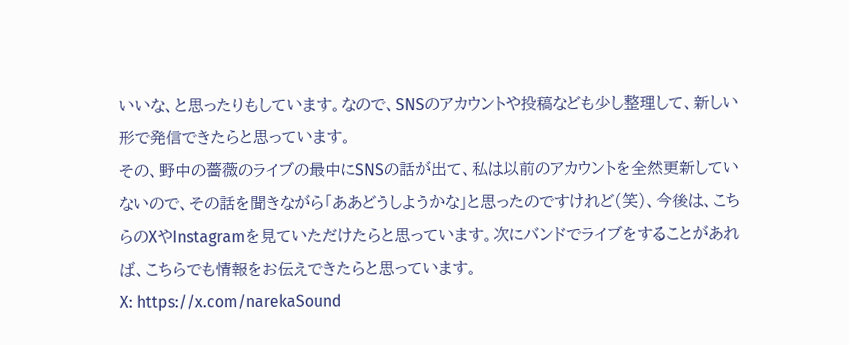いいな、と思ったりもしています。なので、SNSのアカウントや投稿なども少し整理して、新しい形で発信できたらと思っています。
その、野中の薔薇のライブの最中にSNSの話が出て、私は以前のアカウントを全然更新していないので、その話を聞きながら「ああどうしようかな」と思ったのですけれど(笑)、今後は、こちらのXやInstagramを見ていただけたらと思っています。次にバンドでライブをすることがあれば、こちらでも情報をお伝えできたらと思っています。
X: https://x.com/narekaSound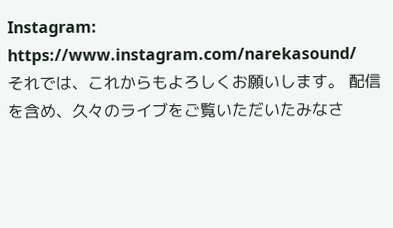Instagram: https://www.instagram.com/narekasound/
それでは、これからもよろしくお願いします。 配信を含め、久々のライブをご覧いただいたみなさ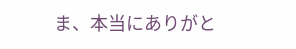ま、本当にありがと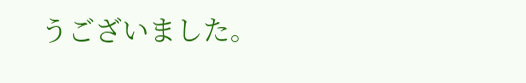うございました。